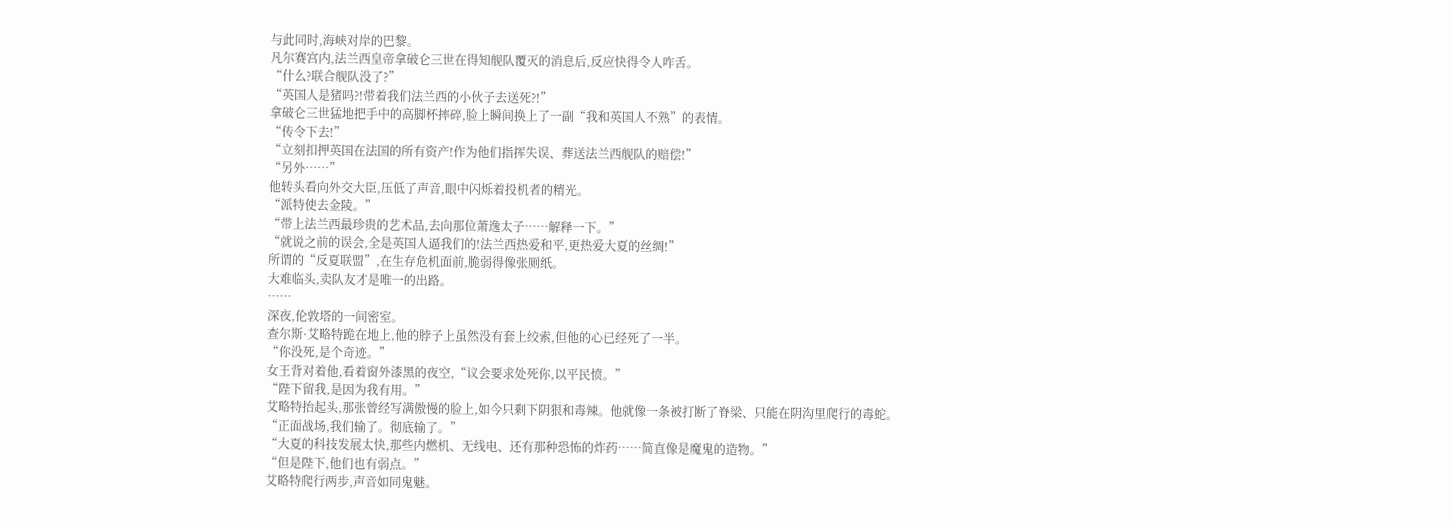与此同时,海峡对岸的巴黎。
凡尔赛宫内,法兰西皇帝拿破仑三世在得知舰队覆灭的消息后,反应快得令人咋舌。
“什么?联合舰队没了?”
“英国人是猪吗?!带着我们法兰西的小伙子去送死?!”
拿破仑三世猛地把手中的高脚杯摔碎,脸上瞬间换上了一副“我和英国人不熟”的表情。
“传令下去!”
“立刻扣押英国在法国的所有资产!作为他们指挥失误、葬送法兰西舰队的赔偿!”
“另外……”
他转头看向外交大臣,压低了声音,眼中闪烁着投机者的精光。
“派特使去金陵。”
“带上法兰西最珍贵的艺术品,去向那位萧逸太子……解释一下。”
“就说之前的误会,全是英国人逼我们的!法兰西热爱和平,更热爱大夏的丝绸!”
所谓的“反夏联盟”,在生存危机面前,脆弱得像张厕纸。
大难临头,卖队友才是唯一的出路。
……
深夜,伦敦塔的一间密室。
查尔斯·艾略特跪在地上,他的脖子上虽然没有套上绞索,但他的心已经死了一半。
“你没死,是个奇迹。”
女王背对着他,看着窗外漆黑的夜空,“议会要求处死你,以平民愤。”
“陛下留我,是因为我有用。”
艾略特抬起头,那张曾经写满傲慢的脸上,如今只剩下阴狠和毒辣。他就像一条被打断了脊梁、只能在阴沟里爬行的毒蛇。
“正面战场,我们输了。彻底输了。”
“大夏的科技发展太快,那些内燃机、无线电、还有那种恐怖的炸药……简直像是魔鬼的造物。”
“但是陛下,他们也有弱点。”
艾略特爬行两步,声音如同鬼魅。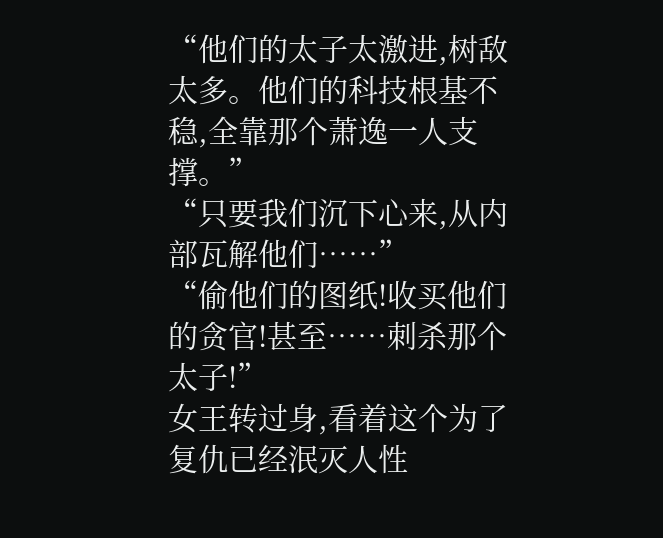“他们的太子太激进,树敌太多。他们的科技根基不稳,全靠那个萧逸一人支撑。”
“只要我们沉下心来,从内部瓦解他们……”
“偷他们的图纸!收买他们的贪官!甚至……刺杀那个太子!”
女王转过身,看着这个为了复仇已经泯灭人性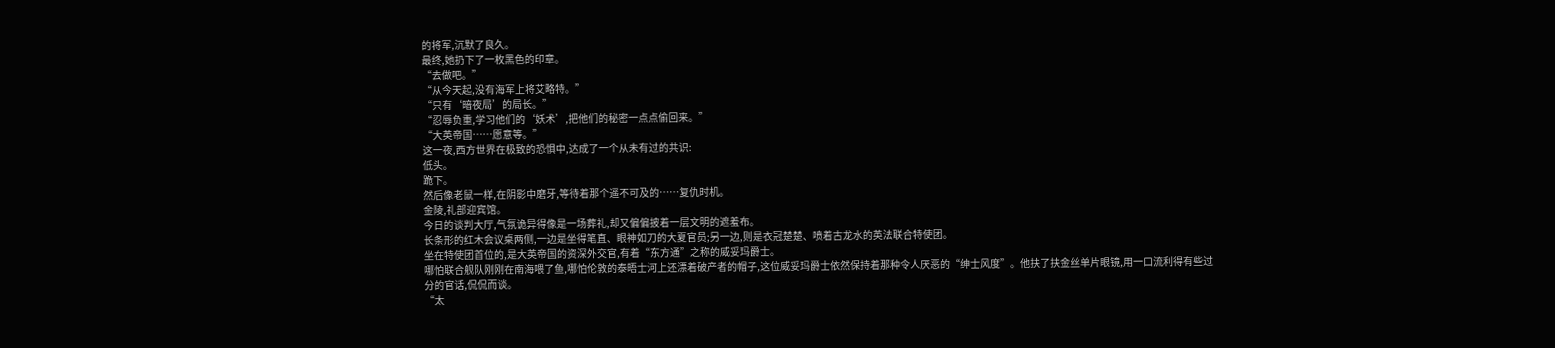的将军,沉默了良久。
最终,她扔下了一枚黑色的印章。
“去做吧。”
“从今天起,没有海军上将艾略特。”
“只有‘暗夜局’的局长。”
“忍辱负重,学习他们的‘妖术’,把他们的秘密一点点偷回来。”
“大英帝国……愿意等。”
这一夜,西方世界在极致的恐惧中,达成了一个从未有过的共识:
低头。
跪下。
然后像老鼠一样,在阴影中磨牙,等待着那个遥不可及的……复仇时机。
金陵,礼部迎宾馆。
今日的谈判大厅,气氛诡异得像是一场葬礼,却又偏偏披着一层文明的遮羞布。
长条形的红木会议桌两侧,一边是坐得笔直、眼神如刀的大夏官员;另一边,则是衣冠楚楚、喷着古龙水的英法联合特使团。
坐在特使团首位的,是大英帝国的资深外交官,有着“东方通”之称的威妥玛爵士。
哪怕联合舰队刚刚在南海喂了鱼,哪怕伦敦的泰晤士河上还漂着破产者的帽子,这位威妥玛爵士依然保持着那种令人厌恶的“绅士风度”。他扶了扶金丝单片眼镜,用一口流利得有些过分的官话,侃侃而谈。
“太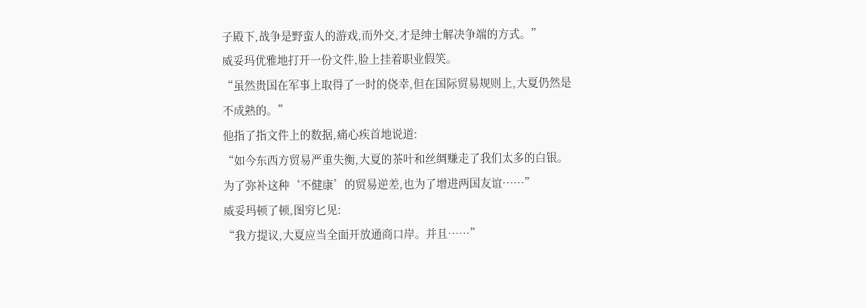子殿下,战争是野蛮人的游戏,而外交,才是绅士解决争端的方式。”
威妥玛优雅地打开一份文件,脸上挂着职业假笑。
“虽然贵国在军事上取得了一时的侥幸,但在国际贸易规则上,大夏仍然是不成熟的。”
他指了指文件上的数据,痛心疾首地说道:
“如今东西方贸易严重失衡,大夏的茶叶和丝绸赚走了我们太多的白银。为了弥补这种‘不健康’的贸易逆差,也为了增进两国友谊……”
威妥玛顿了顿,图穷匕见:
“我方提议,大夏应当全面开放通商口岸。并且……”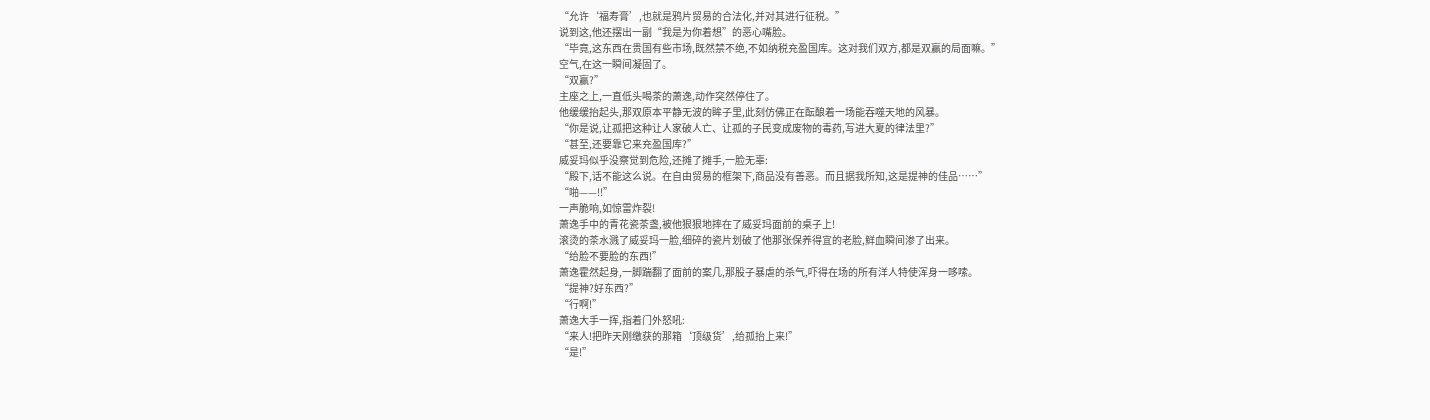“允许‘福寿膏’,也就是鸦片贸易的合法化,并对其进行征税。”
说到这,他还摆出一副“我是为你着想”的恶心嘴脸。
“毕竟,这东西在贵国有些市场,既然禁不绝,不如纳税充盈国库。这对我们双方,都是双赢的局面嘛。”
空气,在这一瞬间凝固了。
“双赢?”
主座之上,一直低头喝茶的萧逸,动作突然停住了。
他缓缓抬起头,那双原本平静无波的眸子里,此刻仿佛正在酝酿着一场能吞噬天地的风暴。
“你是说,让孤把这种让人家破人亡、让孤的子民变成废物的毒药,写进大夏的律法里?”
“甚至,还要靠它来充盈国库?”
威妥玛似乎没察觉到危险,还摊了摊手,一脸无辜:
“殿下,话不能这么说。在自由贸易的框架下,商品没有善恶。而且据我所知,这是提神的佳品……”
“啪——!!”
一声脆响,如惊雷炸裂!
萧逸手中的青花瓷茶盏,被他狠狠地摔在了威妥玛面前的桌子上!
滚烫的茶水溅了威妥玛一脸,细碎的瓷片划破了他那张保养得宜的老脸,鲜血瞬间渗了出来。
“给脸不要脸的东西!”
萧逸霍然起身,一脚踹翻了面前的案几,那股子暴虐的杀气,吓得在场的所有洋人特使浑身一哆嗦。
“提神?好东西?”
“行啊!”
萧逸大手一挥,指着门外怒吼:
“来人!把昨天刚缴获的那箱‘顶级货’,给孤抬上来!”
“是!”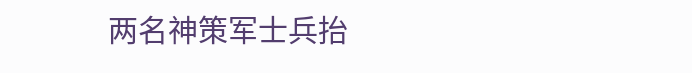两名神策军士兵抬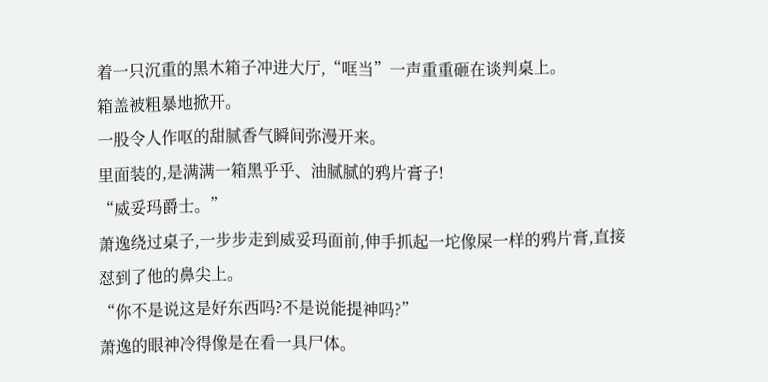着一只沉重的黑木箱子冲进大厅,“哐当”一声重重砸在谈判桌上。
箱盖被粗暴地掀开。
一股令人作呕的甜腻香气瞬间弥漫开来。
里面装的,是满满一箱黑乎乎、油腻腻的鸦片膏子!
“威妥玛爵士。”
萧逸绕过桌子,一步步走到威妥玛面前,伸手抓起一坨像屎一样的鸦片膏,直接怼到了他的鼻尖上。
“你不是说这是好东西吗?不是说能提神吗?”
萧逸的眼神冷得像是在看一具尸体。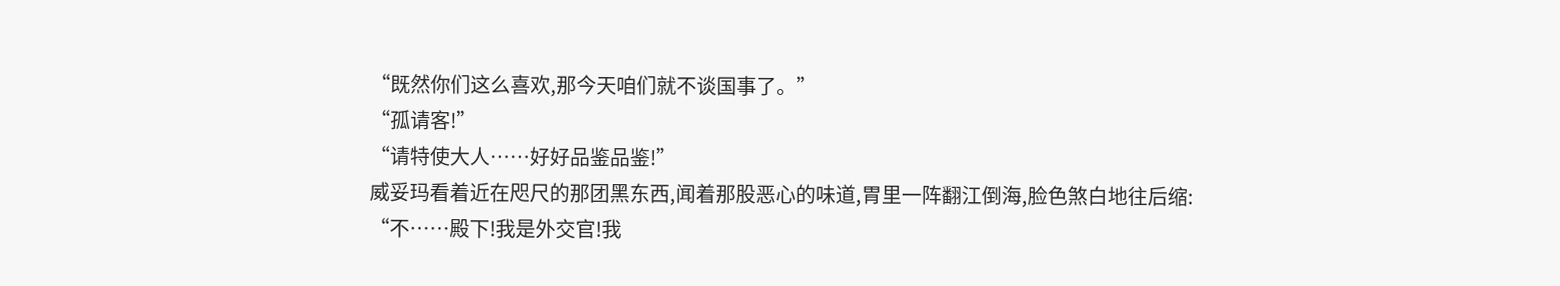“既然你们这么喜欢,那今天咱们就不谈国事了。”
“孤请客!”
“请特使大人……好好品鉴品鉴!”
威妥玛看着近在咫尺的那团黑东西,闻着那股恶心的味道,胃里一阵翻江倒海,脸色煞白地往后缩:
“不……殿下!我是外交官!我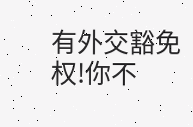有外交豁免权!你不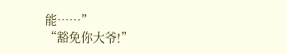能……”
“豁免你大爷!”